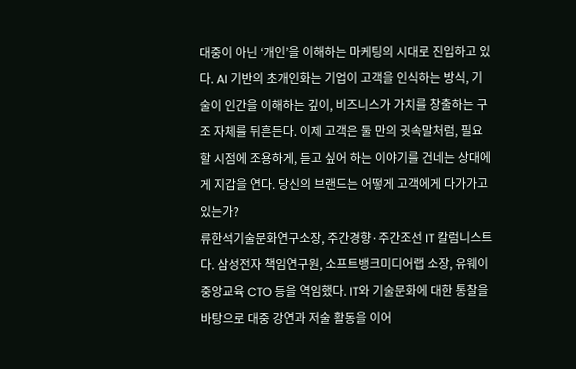대중이 아닌 ‘개인’을 이해하는 마케팅의 시대로 진입하고 있다. AI 기반의 초개인화는 기업이 고객을 인식하는 방식, 기술이 인간을 이해하는 깊이, 비즈니스가 가치를 창출하는 구조 자체를 뒤흔든다. 이제 고객은 둘 만의 귓속말처럼, 필요할 시점에 조용하게, 듣고 싶어 하는 이야기를 건네는 상대에게 지갑을 연다. 당신의 브랜드는 어떻게 고객에게 다가가고 있는가?
류한석기술문화연구소장, 주간경향·주간조선 IT 칼럼니스트다. 삼성전자 책임연구원, 소프트뱅크미디어랩 소장, 유웨이중앙교육 CTO 등을 역임했다. IT와 기술문화에 대한 통찰을 바탕으로 대중 강연과 저술 활동을 이어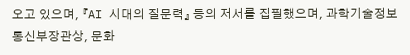오고 있으며, 『AI 시대의 질문력』 등의 저서를 집필했으며, 과학기술정보통신부장관상, 문화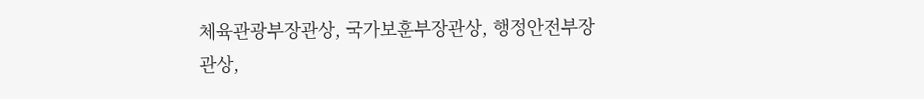체육관광부장관상, 국가보훈부장관상, 행정안전부장관상,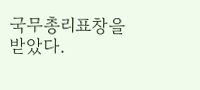국무총리표창을 받았다.